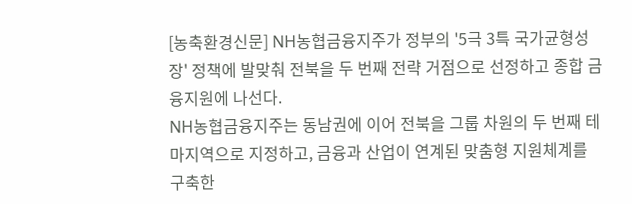[농축환경신문] NH농협금융지주가 정부의 '5극 3특 국가균형성장' 정책에 발맞춰 전북을 두 번째 전략 거점으로 선정하고 종합 금융지원에 나선다.
NH농협금융지주는 동남권에 이어 전북을 그룹 차원의 두 번째 테마지역으로 지정하고, 금융과 산업이 연계된 맞춤형 지원체계를 구축한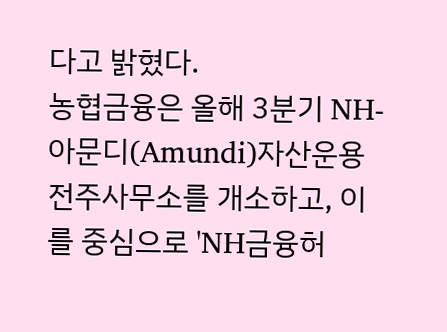다고 밝혔다.
농협금융은 올해 3분기 NH-아문디(Amundi)자산운용 전주사무소를 개소하고, 이를 중심으로 'NH금융허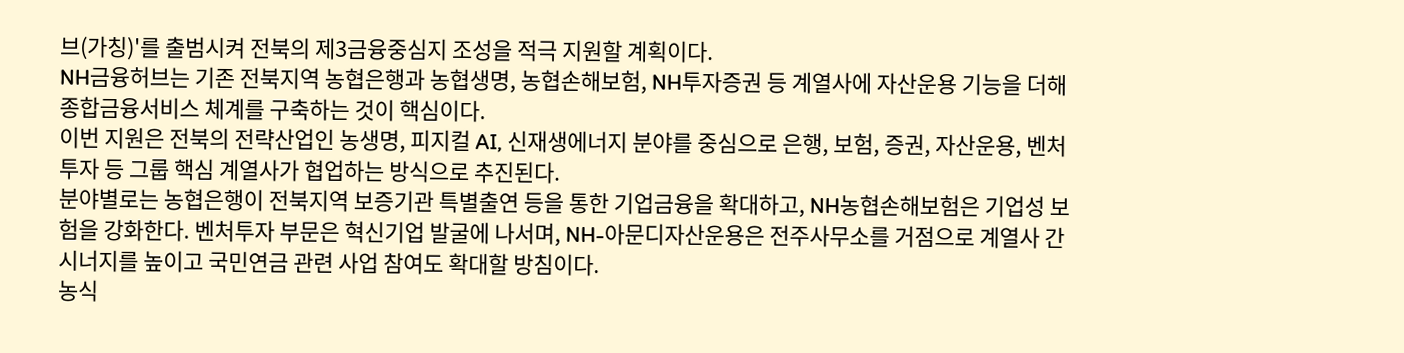브(가칭)'를 출범시켜 전북의 제3금융중심지 조성을 적극 지원할 계획이다.
NH금융허브는 기존 전북지역 농협은행과 농협생명, 농협손해보험, NH투자증권 등 계열사에 자산운용 기능을 더해 종합금융서비스 체계를 구축하는 것이 핵심이다.
이번 지원은 전북의 전략산업인 농생명, 피지컬 AI, 신재생에너지 분야를 중심으로 은행, 보험, 증권, 자산운용, 벤처투자 등 그룹 핵심 계열사가 협업하는 방식으로 추진된다.
분야별로는 농협은행이 전북지역 보증기관 특별출연 등을 통한 기업금융을 확대하고, NH농협손해보험은 기업성 보험을 강화한다. 벤처투자 부문은 혁신기업 발굴에 나서며, NH-아문디자산운용은 전주사무소를 거점으로 계열사 간 시너지를 높이고 국민연금 관련 사업 참여도 확대할 방침이다.
농식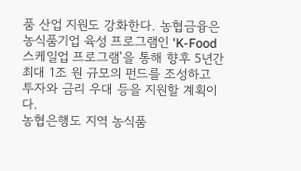품 산업 지원도 강화한다. 농협금융은 농식품기업 육성 프로그램인 'K-Food 스케일업 프로그램'을 통해 향후 5년간 최대 1조 원 규모의 펀드를 조성하고 투자와 금리 우대 등을 지원할 계획이다.
농협은행도 지역 농식품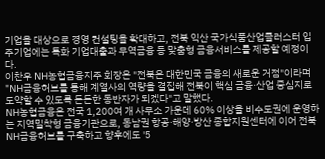기업을 대상으로 경영 컨설팅을 확대하고, 전북 익산 국가식품산업클러스터 입주기업에는 특화 기업대출과 무역금융 등 맞춤형 금융서비스를 제공할 예정이다.
이찬우 NH농협금융지주 회장은 "전북은 대한민국 금융의 새로운 거점"이라며 "NH금융허브를 통해 계열사의 역량을 결집해 전북이 핵심 금융·산업 중심지로 도약할 수 있도록 든든한 동반자가 되겠다"고 말했다.
NH농협금융은 전국 1,200여 개 사무소 가운데 60% 이상을 비수도권에 운영하는 지역밀착형 금융기관으로, 동남권 항공·해양·방산 종합지원센터에 이어 전북 NH금융허브를 구축하고 향후에도 '5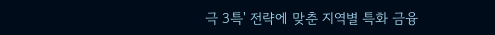극 3특' 전략에 맞춘 지역별 특화 금융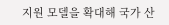지원 모델을 확대해 국가 산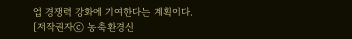업 경쟁력 강화에 기여한다는 계획이다.
[저작권자ⓒ 농축환경신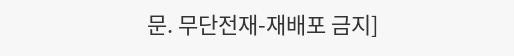문. 무단전재-재배포 금지]